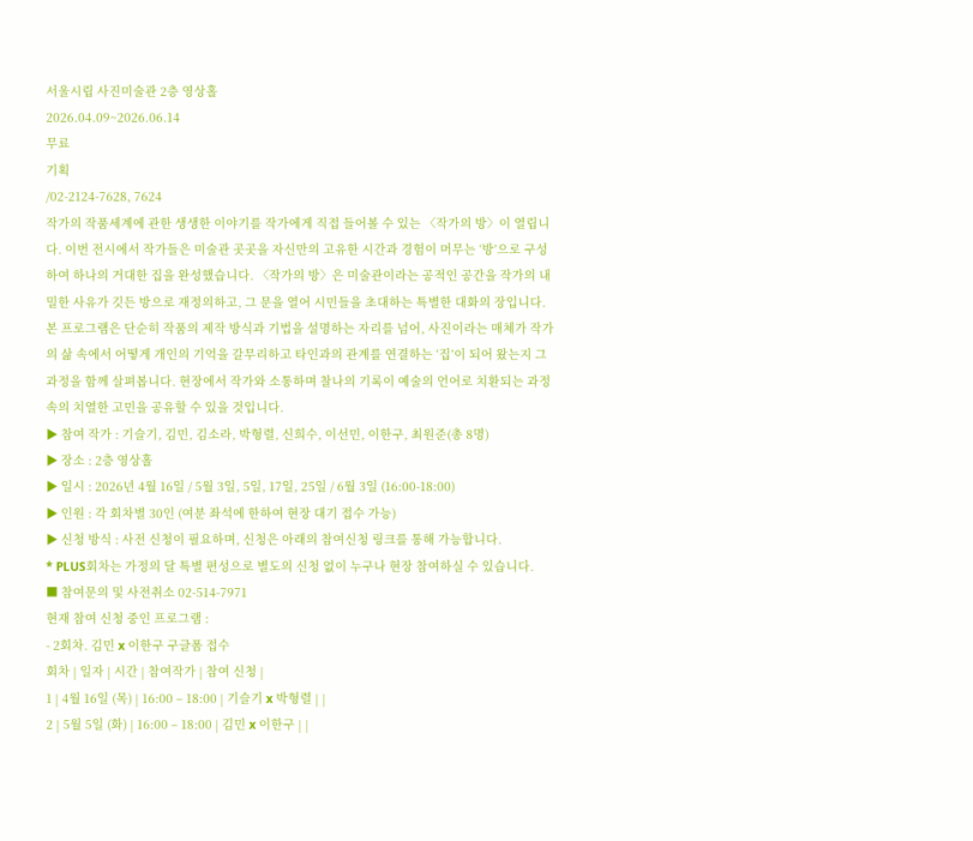서울시립 사진미술관 2층 영상홀
2026.04.09~2026.06.14
무료
기획
/02-2124-7628, 7624
작가의 작품세계에 관한 생생한 이야기를 작가에게 직접 들어볼 수 있는 〈작가의 방〉이 열립니다. 이번 전시에서 작가들은 미술관 곳곳을 자신만의 고유한 시간과 경험이 머무는 ‘방’으로 구성하여 하나의 거대한 집을 완성했습니다. 〈작가의 방〉은 미술관이라는 공적인 공간을 작가의 내밀한 사유가 깃든 방으로 재정의하고, 그 문을 열어 시민들을 초대하는 특별한 대화의 장입니다.
본 프로그램은 단순히 작품의 제작 방식과 기법을 설명하는 자리를 넘어, 사진이라는 매체가 작가의 삶 속에서 어떻게 개인의 기억을 갈무리하고 타인과의 관계를 연결하는 ‘집’이 되어 왔는지 그 과정을 함께 살펴봅니다. 현장에서 작가와 소통하며 찰나의 기록이 예술의 언어로 치환되는 과정 속의 치열한 고민을 공유할 수 있을 것입니다.
▶ 참여 작가 : 기슬기, 김민, 김소라, 박형렬, 신희수, 이선민, 이한구, 최원준(총 8명)
▶ 장소 : 2층 영상홀
▶ 일시 : 2026년 4월 16일 / 5월 3일, 5일, 17일, 25일 / 6월 3일 (16:00-18:00)
▶ 인원 : 각 회차별 30인 (여분 좌석에 한하여 현장 대기 접수 가능)
▶ 신청 방식 : 사전 신청이 필요하며, 신청은 아래의 참여신청 링크를 통해 가능합니다.
* PLUS회차는 가정의 달 특별 편성으로 별도의 신청 없이 누구나 현장 참여하실 수 있습니다.
■ 참여문의 및 사전취소 02-514-7971
현재 참여 신청 중인 프로그램 :
- 2회차. 김민 x 이한구 구글폼 접수
회차 | 일자 | 시간 | 참여작가 | 참여 신청 |
1 | 4월 16일 (목) | 16:00 – 18:00 | 기슬기 x 박형렬 | |
2 | 5월 5일 (화) | 16:00 – 18:00 | 김민 x 이한구 | |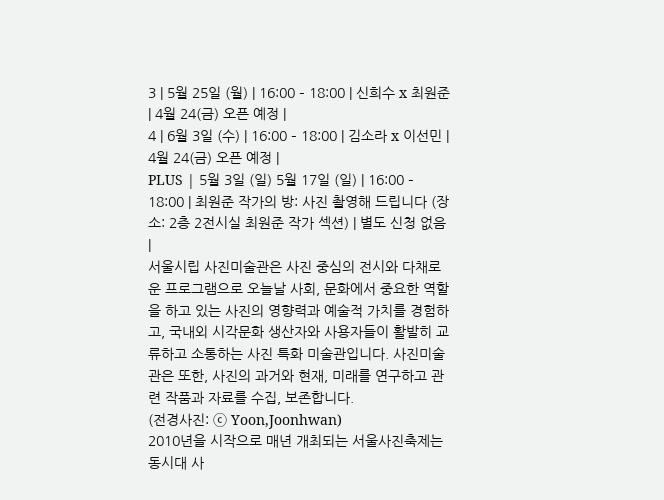3 | 5월 25일 (월) | 16:00 – 18:00 | 신희수 x 최원준 | 4월 24(금) 오픈 예정 |
4 | 6월 3일 (수) | 16:00 – 18:00 | 김소라 x 이선민 | 4월 24(금) 오픈 예정 |
PLUS | 5월 3일 (일) 5월 17일 (일) | 16:00 – 18:00 | 최원준 작가의 방: 사진 촬영해 드립니다 (장소: 2층 2전시실 최원준 작가 섹션) | 별도 신청 없음 |
서울시립 사진미술관은 사진 중심의 전시와 다채로운 프로그램으로 오늘날 사회, 문화에서 중요한 역할을 하고 있는 사진의 영향력과 예술적 가치를 경험하고, 국내외 시각문화 생산자와 사용자들이 활발히 교류하고 소통하는 사진 특화 미술관입니다. 사진미술관은 또한, 사진의 과거와 현재, 미래를 연구하고 관련 작품과 자료를 수집, 보존합니다.
(전경사진: ⓒ Yoon,Joonhwan)
2010년을 시작으로 매년 개최되는 서울사진축제는 동시대 사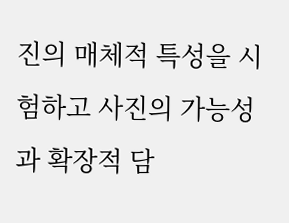진의 매체적 특성을 시험하고 사진의 가능성과 확장적 담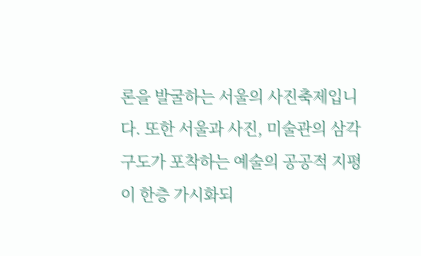론을 발굴하는 서울의 사진축제입니다. 또한 서울과 사진, 미술관의 삼각구도가 포착하는 예술의 공공적 지평이 한층 가시화되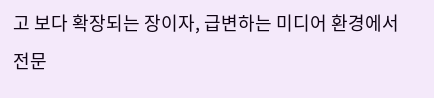고 보다 확장되는 장이자, 급변하는 미디어 환경에서 전문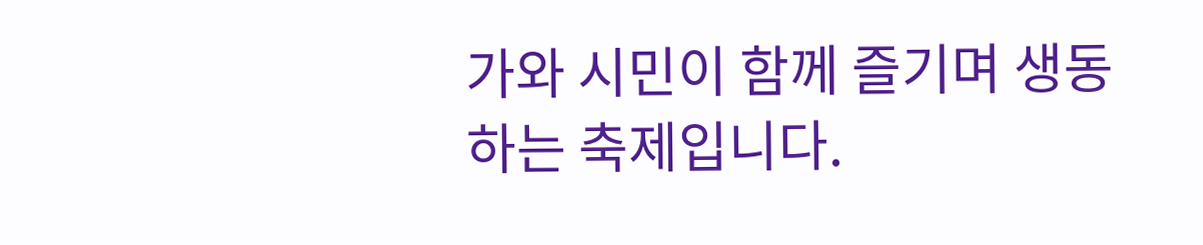가와 시민이 함께 즐기며 생동하는 축제입니다.